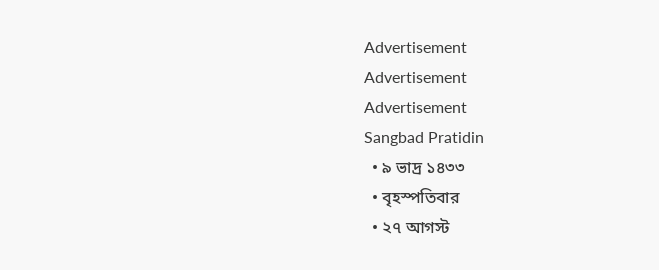Advertisement
Advertisement
Advertisement
Sangbad Pratidin
  • ৯ ভাদ্র ১৪৩৩
  • বৃহস্পতিবার
  • ২৭ আগস্ট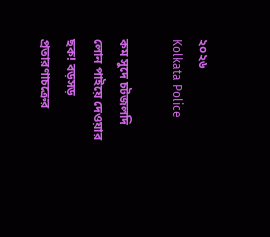২০২৬
Kolkata Police

কম সুদে চটজলদি লোন পাইয়ে দেওয়ার ছক! বড়সড় প্রতারণাচক্রের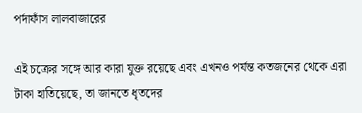পর্দাফাঁস লালবাজারের

এই চক্রের সঙ্গে আর কারা যুক্ত রয়েছে এবং এখনও পর্যন্ত কতজনের থেকে এরা টাকা হাতিয়েছে, তা জানতে ধৃতদের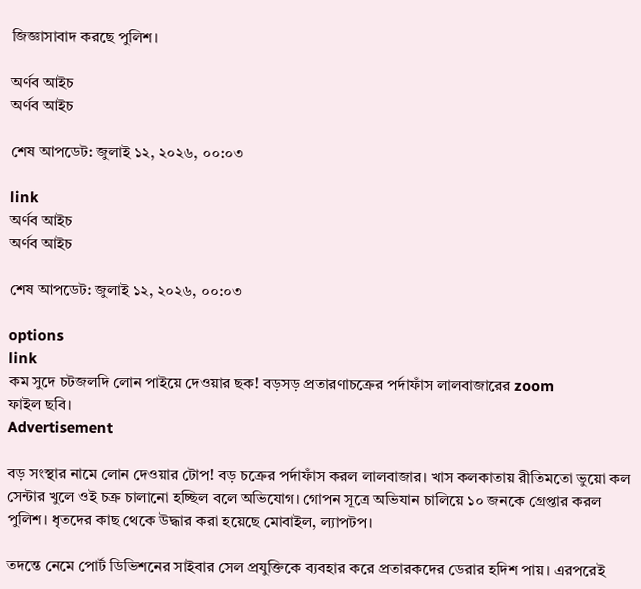জিজ্ঞাসাবাদ করছে পুলিশ।

অর্ণব আইচ
অর্ণব আইচ

শেষ আপডেট: জুলাই ১২, ২০২৬, ০০:০৩

link
অর্ণব আইচ
অর্ণব আইচ

শেষ আপডেট: জুলাই ১২, ২০২৬, ০০:০৩

options
link
কম সুদে চটজলদি লোন পাইয়ে দেওয়ার ছক! বড়সড় প্রতারণাচক্রের পর্দাফাঁস লালবাজারের zoom
ফাইল ছবি।
Advertisement

বড় সংস্থার নামে লোন দেওয়ার টোপ! বড় চক্রের পর্দাফাঁস করল লালবাজার। খাস কলকাতায় রীতিমতো ভুয়ো কল সেন্টার খুলে ওই চক্র চালানো হচ্ছিল বলে অভিযোগ। গোপন সূত্রে অভিযান চালিয়ে ১০ জনকে গ্রেপ্তার করল পুলিশ। ধৃতদের কাছ থেকে উদ্ধার করা হয়েছে মোবাইল, ল্যাপটপ।

তদন্তে নেমে পোর্ট ডিভিশনের সাইবার সেল প্রযুক্তিকে ব্যবহার করে প্রতারকদের ডেরার হদিশ পায়। এরপরেই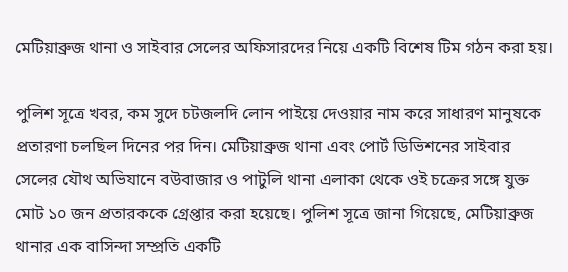মেটিয়াব্রুজ থানা ও সাইবার সেলের অফিসারদের নিয়ে একটি বিশেষ টিম গঠন করা হয়।

পুলিশ সূত্রে খবর, কম সুদে চটজলদি লোন পাইয়ে দেওয়ার নাম করে সাধারণ মানুষকে প্রতারণা চলছিল দিনের পর দিন। মেটিয়াব্রুজ থানা এবং পোর্ট ডিভিশনের সাইবার সেলের যৌথ অভিযানে বউবাজার ও পাটুলি থানা এলাকা থেকে ওই চক্রের সঙ্গে যুক্ত মোট ১০ জন প্রতারককে গ্রেপ্তার করা হয়েছে। পুলিশ সূত্রে জানা গিয়েছে, মেটিয়াব্রুজ থানার এক বাসিন্দা সম্প্রতি একটি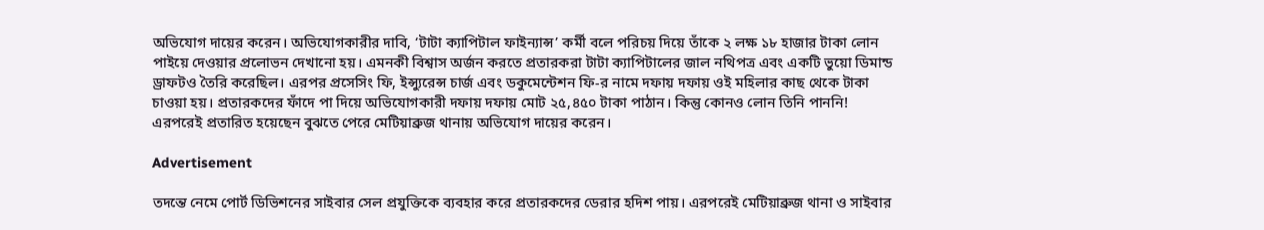অভিযোগ দায়ের করেন। অভিযোগকারীর দাবি, ‘টাটা ক্যাপিটাল ফাইন্যান্স’ কর্মী বলে পরিচয় দিয়ে তাঁকে ২ লক্ষ ১৮ হাজার টাকা লোন পাইয়ে দেওয়ার প্রলোভন দেখানো হয়। এমনকী বিশ্বাস অর্জন করতে প্রতারকরা টাটা ক্যাপিটালের জাল নথিপত্র এবং একটি ভুয়ো ডিমান্ড ড্রাফটও তৈরি করেছিল। এরপর প্রসেসিং ফি, ইন্স্যুরেন্স চার্জ এবং ডকুমেন্টেশন ফি-র নামে দফায় দফায় ওই মহিলার কাছ থেকে টাকা চাওয়া হয়। প্রতারকদের ফাঁদে পা দিয়ে অভিযোগকারী দফায় দফায় মোট ২৫,৪৫০ টাকা পাঠান। কিন্তু কোনও লোন তিনি পাননি! এরপরেই প্রতারিত হয়েছেন বুঝতে পেরে মেটিয়াব্রুজ থানায় অভিযোগ দায়ের করেন।

Advertisement

তদন্তে নেমে পোর্ট ডিভিশনের সাইবার সেল প্রযুক্তিকে ব্যবহার করে প্রতারকদের ডেরার হদিশ পায়। এরপরেই মেটিয়াব্রুজ থানা ও সাইবার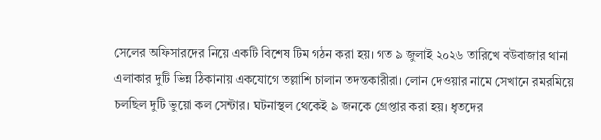সেলের অফিসারদের নিয়ে একটি বিশেষ টিম গঠন করা হয়। গত ৯ জুলাই ২০২৬ তারিখে বউবাজার থানা এলাকার দুটি ভিন্ন ঠিকানায় একযোগে তল্লাশি চালান তদন্তকারীরা। লোন দেওয়ার নামে সেখানে রমরমিয়ে চলছিল দুটি ভুয়ো কল সেন্টার। ঘটনাস্থল থেকেই ৯ জনকে গ্রেপ্তার করা হয়। ধৃতদের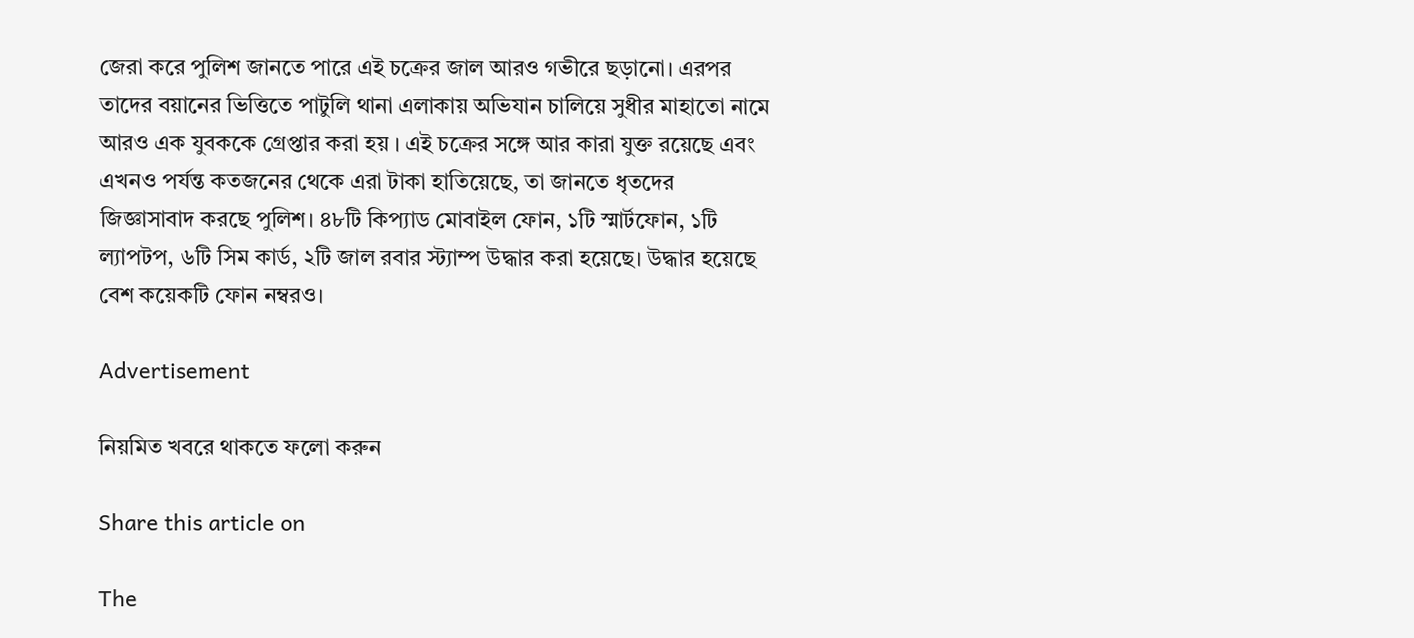জেরা করে পুলিশ জানতে পারে এই চক্রের জাল আরও গভীরে ছড়ানো। এরপর তাদের বয়ানের ভিত্তিতে পাটুলি থানা এলাকায় অভিযান চালিয়ে সুধীর মাহাতো নামে আরও এক যুবককে গ্রেপ্তার করা হয় । এই চক্রের সঙ্গে আর কারা যুক্ত রয়েছে এবং এখনও পর্যন্ত কতজনের থেকে এরা টাকা হাতিয়েছে, তা জানতে ধৃতদের জিজ্ঞাসাবাদ করছে পুলিশ। ৪৮টি কিপ্যাড মোবাইল ফোন, ১টি স্মার্টফোন, ১টি ল্যাপটপ, ৬টি সিম কার্ড, ২টি জাল রবার স্ট্যাম্প উদ্ধার করা হয়েছে। উদ্ধার হয়েছে বেশ কয়েকটি ফোন নম্বরও।

Advertisement

নিয়মিত খবরে থাকতে ফলো করুন

Share this article on

The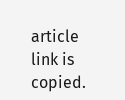article link is copied.